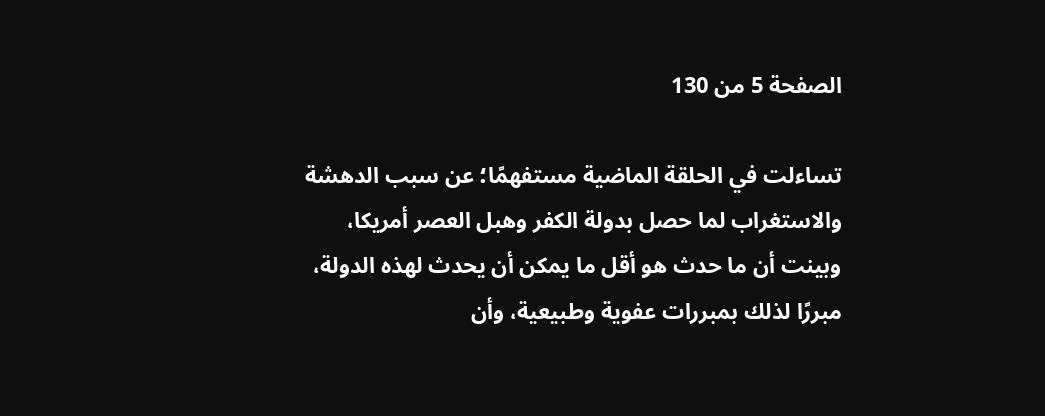الصفحة 5 من 130

تساءلت في الحلقة الماضية مستفهمًا؛ عن سبب الدهشة والاستغراب لما حصل بدولة الكفر وهبل العصر أمريكا، وبينت أن ما حدث هو أقل ما يمكن أن يحدث لهذه الدولة، مبررًا لذلك بمبررات عفوية وطبيعية، وأن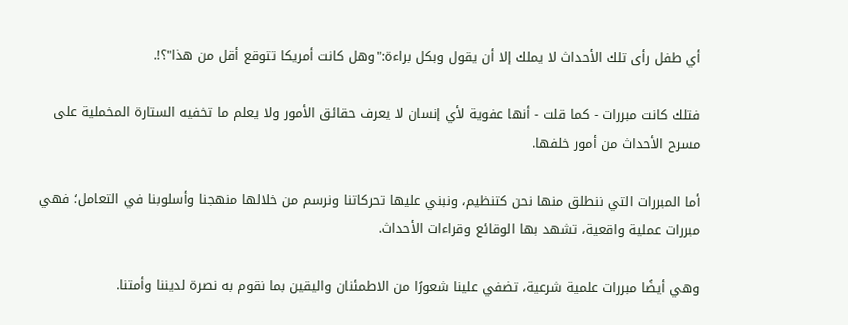أي طفل رأى تلك الأحداث لا يملك إلا أن يقول وبكل براءة:"وهل كانت أمريكا تتوقع أقل من هذا"؟!.

فتلك كانت مبررات - كما قلت - أنها عفوية لأي إنسان لا يعرف حقائق الأمور ولا يعلم ما تخفيه الستارة المخملية على مسرح الأحداث من أمور خلفها.

أما المبررات التي ننطلق منها نحن كتنظيم، ونبني عليها تحركاتنا ونرسم من خلالها منهجنا وأسلوبنا في التعامل؛ فهي مبررات عملية واقعية، تشهد بها الوقائع وقراءات الأحداث.

وهي أيضًا مبررات علمية شرعية، تضفي علينا شعورًا من الاطمئنان واليقين بما نقوم به نصرة لديننا وأمتنا.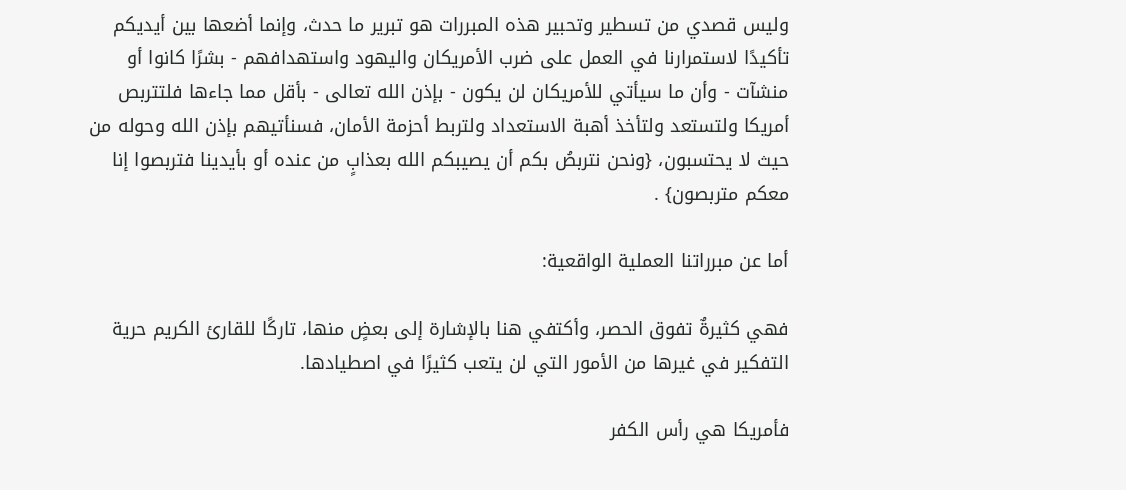وليس قصدي من تسطير وتحبير هذه المبررات هو تبرير ما حدث، وإنما أضعها بين أيديكم تأكيدًا لاستمرارنا في العمل على ضرب الأمريكان واليهود واستهدافهم - بشرًا كانوا أو منشآت - وأن ما سيأتي للأمريكان لن يكون - بإذن الله تعالى - بأقل مما جاءها فلتتربص أمريكا ولتستعد ولتأخذ أهبة الاستعداد ولتربط أحزمة الأمان، فسنأتيهم بإذن الله وحوله من حيث لا يحتسبون، {ونحن نتربصُ بكم أن يصيبكم الله بعذابٍ من عنده أو بأيدينا فتربصوا إنا معكم متربصون} .

أما عن مبرراتنا العملية الواقعية:

فهي كثيرةٌ تفوق الحصر، وأكتفي هنا بالإشارة إلى بعضٍ منها، تاركًا للقارئ الكريم حرية التفكير في غيرها من الأمور التي لن يتعب كثيرًا في اصطيادها.

فأمريكا هي رأس الكفر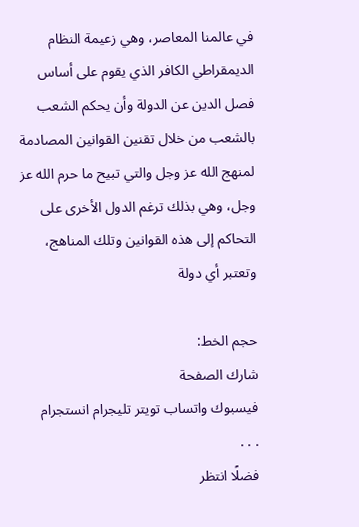في عالمنا المعاصر، وهي زعيمة النظام الديمقراطي الكافر الذي يقوم على أساس فصل الدين عن الدولة وأن يحكم الشعب بالشعب من خلال تقنين القوانين المصادمة لمنهج الله عز وجل والتي تبيح ما حرم الله عز وجل، وهي بذلك ترغم الدول الأخرى على التحاكم إلى هذه القوانين وتلك المناهج، وتعتبر أي دولة

حجم الخط:
شارك الصفحة
فيسبوك واتساب تويتر تليجرام انستجرام
. . .
فضلًا انتظر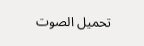تحميل الصوت